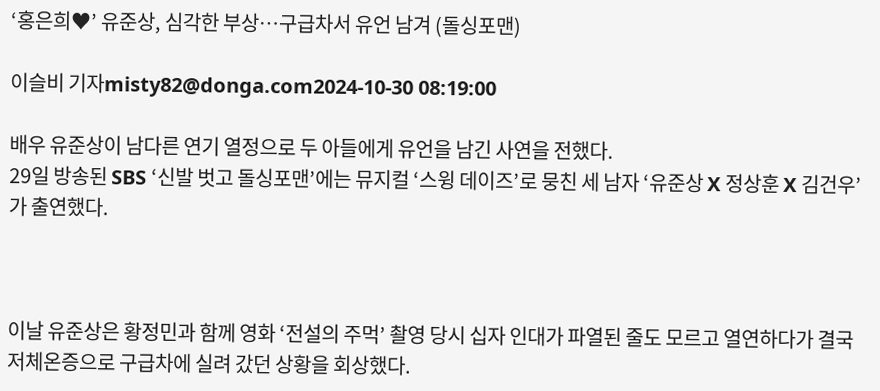‘홍은희♥’ 유준상, 심각한 부상…구급차서 유언 남겨 (돌싱포맨)

이슬비 기자misty82@donga.com2024-10-30 08:19:00

배우 유준상이 남다른 연기 열정으로 두 아들에게 유언을 남긴 사연을 전했다.
29일 방송된 SBS ‘신발 벗고 돌싱포맨’에는 뮤지컬 ‘스윙 데이즈’로 뭉친 세 남자 ‘유준상 X 정상훈 X 김건우’가 출연했다.



이날 유준상은 황정민과 함께 영화 ‘전설의 주먹’ 촬영 당시 십자 인대가 파열된 줄도 모르고 열연하다가 결국 저체온증으로 구급차에 실려 갔던 상황을 회상했다.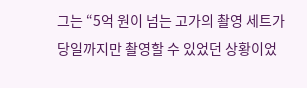그는 “5억 원이 넘는 고가의 촬영 세트가 당일까지만 촬영할 수 있었던 상황이었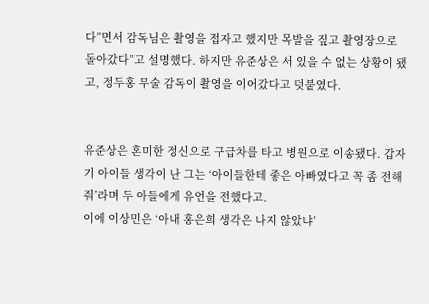다”면서 감독님은 촬영을 접자고 했지만 목발을 짚고 촬영장으로 돌아갔다”고 설명했다. 하지만 유준상은 서 있을 수 없는 상황이 됐고, 정두홍 무술 감독이 촬영을 이어갔다고 덧붙였다.


유준상은 혼미한 정신으로 구급차를 타고 병원으로 이송됐다. 갑자기 아이들 생각이 난 그는 ‘아이들한테 좋은 아빠였다고 꼭 좀 전해줘’라며 두 아들에게 유언을 전했다고.
이에 이상민은 ‘아내 홍은희 생각은 나지 않았냐’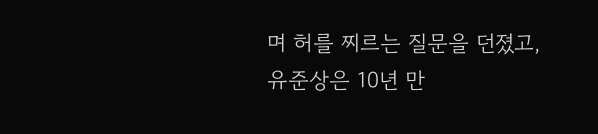며 허를 찌르는 질문을 던졌고, 유준상은 10년 만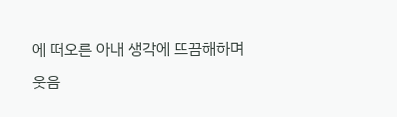에 떠오른 아내 생각에 뜨끔해하며 웃음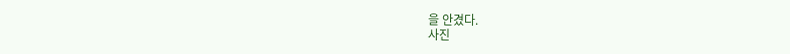을 안겼다.
사진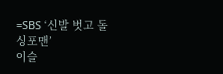=SBS ‘신발 벗고 돌싱포맨’
이슬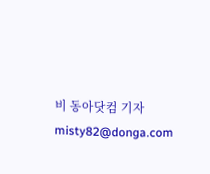비 동아닷컴 기자 misty82@donga.com